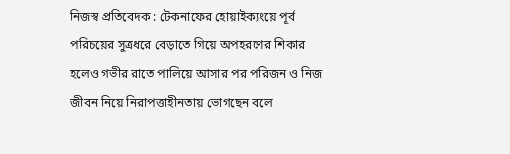নিজস্ব প্রতিবেদক : টেকনাফের হোয়াইক্যংয়ে পূর্ব পরিচয়ের সুত্রধরে বেড়াতে গিয়ে অপহরণের শিকার হলেও গভীর রাতে পালিয়ে আসার পর পরিজন ও নিজ জীবন নিয়ে নিরাপত্তাহীনতায় ভোগছেন বলে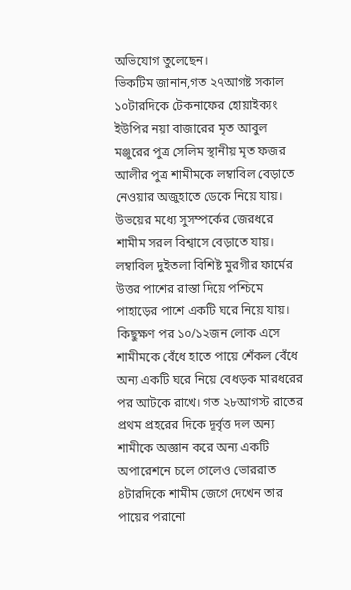অভিযোগ তুলেছেন।
ভিকটিম জানান,গত ২৭আগষ্ট সকাল ১০টারদিকে টেকনাফের হোয়াইক্যং ইউপির নয়া বাজারের মৃত আবুল মঞ্জুরের পুত্র সেলিম স্থানীয় মৃত ফজর আলীর পুত্র শামীমকে লম্বাবিল বেড়াতে নেওয়ার অজুহাতে ডেকে নিয়ে যায়। উভয়ের মধ্যে সুসম্পর্কের জেরধরে শামীম সরল বিশ্বাসে বেড়াতে যায়। লম্বাবিল দুইতলা বিশিষ্ট মুরগীর ফার্মের উত্তর পাশের রাস্তা দিয়ে পশ্চিমে পাহাড়ের পাশে একটি ঘরে নিয়ে যায়। কিছুক্ষণ পর ১০/১২জন লোক এসে শামীমকে বেঁধে হাতে পায়ে শেঁকল বেঁধে অন্য একটি ঘরে নিয়ে বেধড়ক মারধরের পর আটকে রাখে। গত ২৮আগস্ট রাতের প্রথম প্রহরের দিকে দূর্বৃত্ত দল অন্য শামীকে অজ্ঞান করে অন্য একটি অপারেশনে চলে গেলেও ভোররাত ৪টারদিকে শামীম জেগে দেখেন তার পায়ের পরানো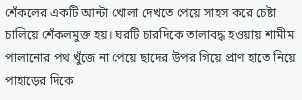শেঁকলের একটি আন্টা খোলা দেখতে পেয়ে সাহস করে চেষ্টা চালিয়ে শেঁকলমুক্ত হয়। ঘরটি চারদিকে তালাবদ্ধ হওয়ায় শামীম পালানোর পথ খুঁজে না পেয়ে ছাদের উপর গিয়ে প্রাণ হাতে নিয়ে পাহাড়ের দিকে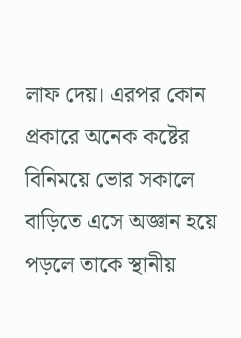লাফ দেয়। এরপর কোন প্রকারে অনেক কষ্টের বিনিময়ে ভোর সকালে বাড়িতে এসে অজ্ঞান হয়ে পড়লে তাকে স্থানীয়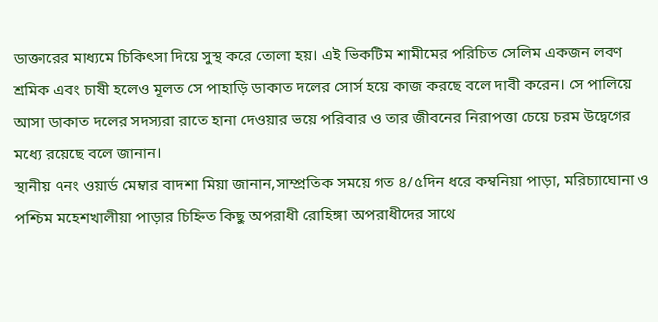ডাক্তারের মাধ্যমে চিকিৎসা দিয়ে সুস্থ করে তোলা হয়। এই ভিকটিম শামীমের পরিচিত সেলিম একজন লবণ শ্রমিক এবং চাষী হলেও মূলত সে পাহাড়ি ডাকাত দলের সোর্স হয়ে কাজ করছে বলে দাবী করেন। সে পালিয়ে আসা ডাকাত দলের সদস্যরা রাতে হানা দেওয়ার ভয়ে পরিবার ও তার জীবনের নিরাপত্তা চেয়ে চরম উদ্বেগের মধ্যে রয়েছে বলে জানান।
স্থানীয় ৭নং ওয়ার্ড মেম্বার বাদশা মিয়া জানান,সাম্প্রতিক সময়ে গত ৪/৫দিন ধরে কম্বনিয়া পাড়া, মরিচ্যাঘোনা ও পশ্চিম মহেশখালীয়া পাড়ার চিহ্নিত কিছু অপরাধী রোহিঙ্গা অপরাধীদের সাথে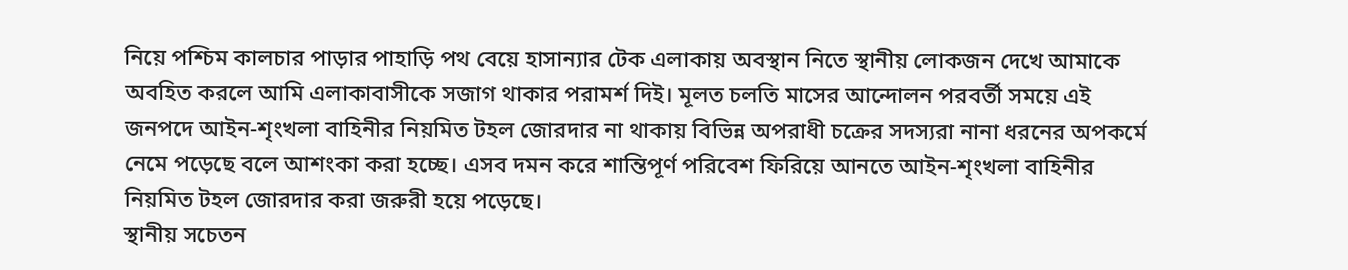নিয়ে পশ্চিম কালচার পাড়ার পাহাড়ি পথ বেয়ে হাসান্যার টেক এলাকায় অবস্থান নিতে স্থানীয় লোকজন দেখে আমাকে অবহিত করলে আমি এলাকাবাসীকে সজাগ থাকার পরামর্শ দিই। মূলত চলতি মাসের আন্দোলন পরবর্তী সময়ে এই জনপদে আইন-শৃংখলা বাহিনীর নিয়মিত টহল জোরদার না থাকায় বিভিন্ন অপরাধী চক্রের সদস্যরা নানা ধরনের অপকর্মে নেমে পড়েছে বলে আশংকা করা হচ্ছে। এসব দমন করে শান্তিপূর্ণ পরিবেশ ফিরিয়ে আনতে আইন-শৃংখলা বাহিনীর নিয়মিত টহল জোরদার করা জরুরী হয়ে পড়েছে।
স্থানীয় সচেতন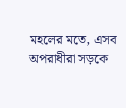মহলের মতে, এসব অপরাধীরা সড়কে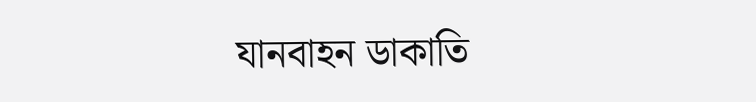যানবাহন ডাকাতি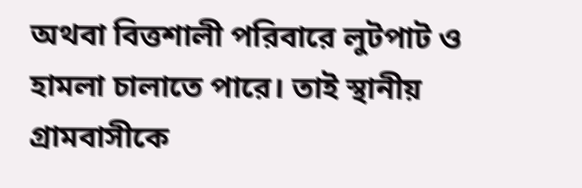অথবা বিত্তশালী পরিবারে লুটপাট ও হামলা চালাতে পারে। তাই স্থানীয় গ্রামবাসীকে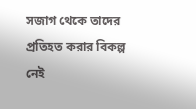সজাগ থেকে তাদের প্রতিহত করার বিকল্প নেই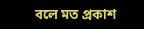বলে মত প্রকাশ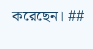করেছেন। ##